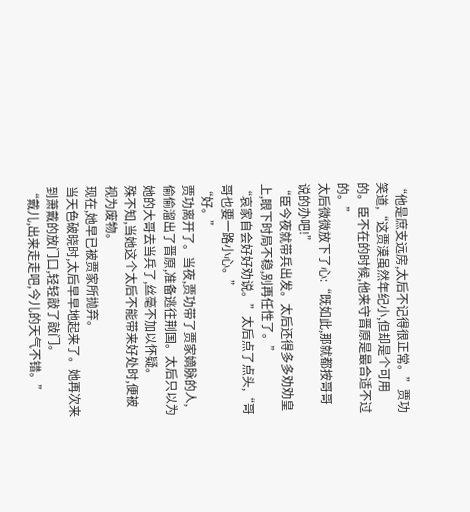“他是庶支远房,太后不记得很正常。”贾功笑道,“这贾漠虽然年纪小,但却是个可用的。臣不在的时候,他来守晋原是最合适不过的。”
太后微微放下了心:“既如此,那就都按哥哥说的办吧!”
“臣今夜就带兵出发。太后还得多多劝劝皇上,眼下时局不稳,别再任性了。”
“哀家自会好好劝说。”太后点了点头,“哥哥也要一路小心。”
“好。”
贾功离开了。当夜,贾功带了贾家嫡脉的人,偷偷溜出了晋原,准备逃往荆国。太后只以为她的大哥去当兵了,丝毫不加以怀疑。
殊不知,当她这个太后不能带来好处时,便被视为废物。
现在,她早已被贾家所抛弃。
当天色破晓时,太后早早地起来了。她再次来到萧戴的放门口,轻轻敲了敲门。
“戴儿,出来走走吧,今儿的天气不错。”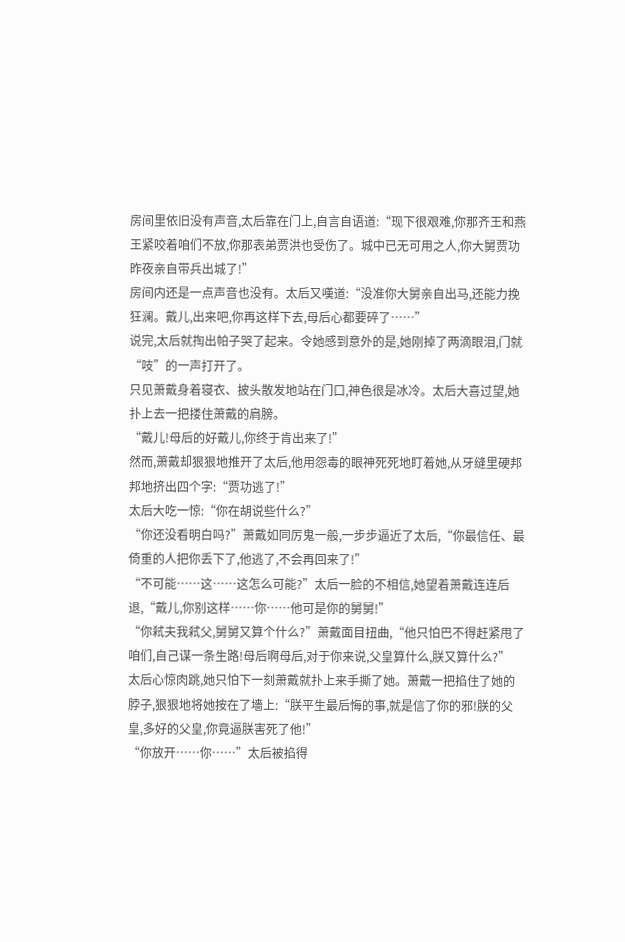房间里依旧没有声音,太后靠在门上,自言自语道:“现下很艰难,你那齐王和燕王紧咬着咱们不放,你那表弟贾洪也受伤了。城中已无可用之人,你大舅贾功昨夜亲自带兵出城了!”
房间内还是一点声音也没有。太后又嘆道:“没准你大舅亲自出马,还能力挽狂澜。戴儿,出来吧,你再这样下去,母后心都要碎了……”
说完,太后就掏出帕子哭了起来。令她感到意外的是,她刚掉了两滴眼泪,门就“吱”的一声打开了。
只见萧戴身着寝衣、披头散发地站在门口,神色很是冰冷。太后大喜过望,她扑上去一把搂住萧戴的肩膀。
“戴儿!母后的好戴儿,你终于肯出来了!”
然而,萧戴却狠狠地推开了太后,他用怨毒的眼神死死地盯着她,从牙缝里硬邦邦地挤出四个字:“贾功逃了!”
太后大吃一惊:“你在胡说些什么?”
“你还没看明白吗?”萧戴如同厉鬼一般,一步步逼近了太后,“你最信任、最倚重的人把你丢下了,他逃了,不会再回来了!”
“不可能……这……这怎么可能?”太后一脸的不相信,她望着萧戴连连后退,“戴儿,你别这样……你……他可是你的舅舅!”
“你弒夫我弒父,舅舅又算个什么?”萧戴面目扭曲,“他只怕巴不得赶紧甩了咱们,自己谋一条生路!母后啊母后,对于你来说,父皇算什么,朕又算什么?”
太后心惊肉跳,她只怕下一刻萧戴就扑上来手撕了她。萧戴一把掐住了她的脖子,狠狠地将她按在了墻上:“朕平生最后悔的事,就是信了你的邪!朕的父皇,多好的父皇,你竟逼朕害死了他!”
“你放开……你……”太后被掐得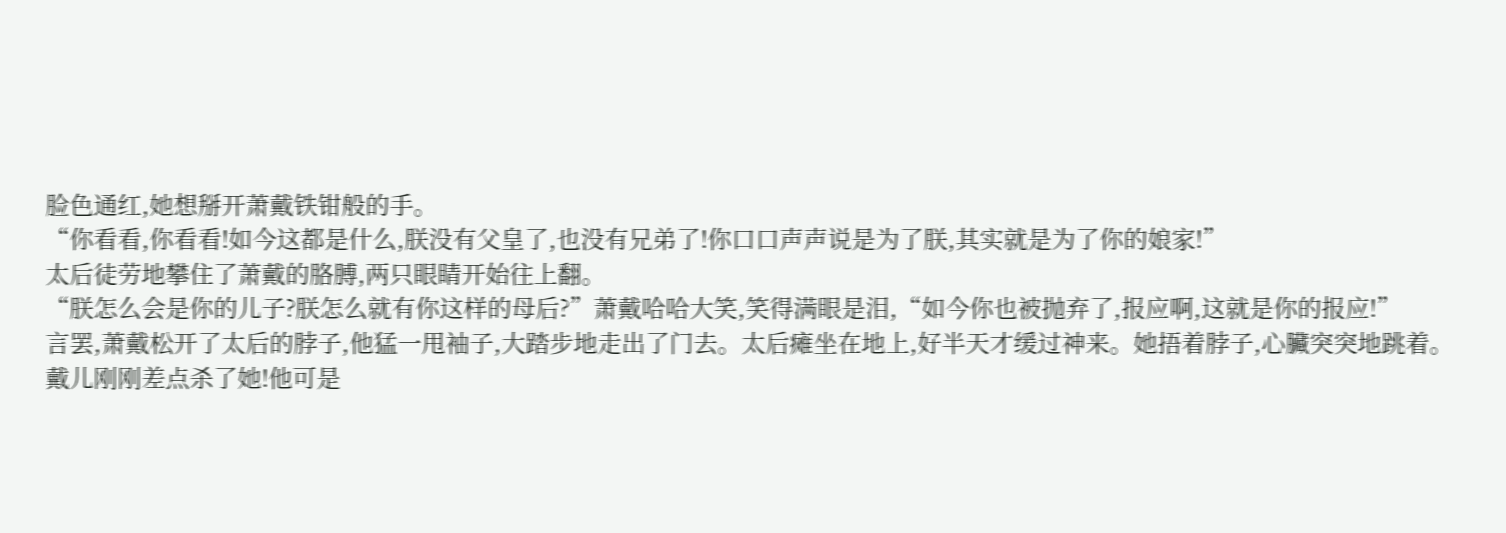脸色通红,她想掰开萧戴铁钳般的手。
“你看看,你看看!如今这都是什么,朕没有父皇了,也没有兄弟了!你口口声声说是为了朕,其实就是为了你的娘家!”
太后徒劳地攀住了萧戴的胳膊,两只眼睛开始往上翻。
“朕怎么会是你的儿子?朕怎么就有你这样的母后?”萧戴哈哈大笑,笑得满眼是泪,“如今你也被抛弃了,报应啊,这就是你的报应!”
言罢,萧戴松开了太后的脖子,他猛一甩袖子,大踏步地走出了门去。太后瘫坐在地上,好半天才缓过神来。她捂着脖子,心臟突突地跳着。
戴儿刚刚差点杀了她!他可是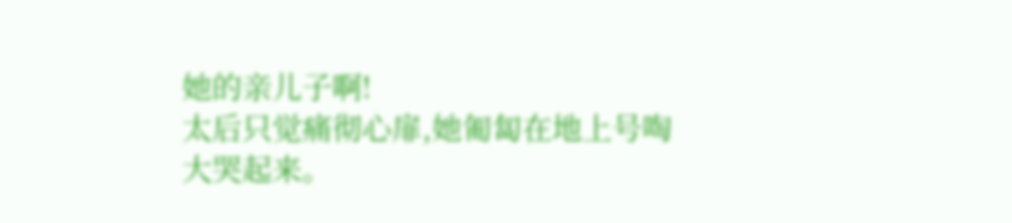她的亲儿子啊!
太后只觉痛彻心扉,她匍匐在地上号啕大哭起来。